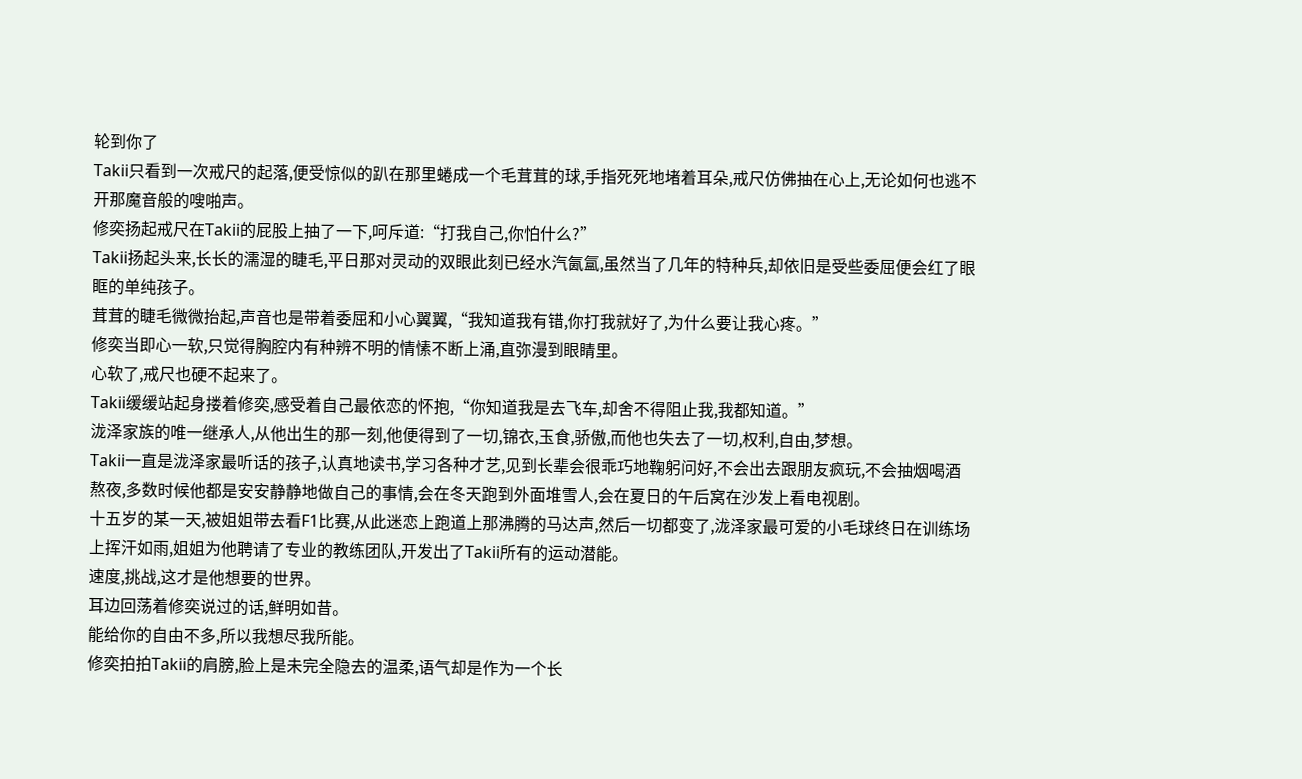轮到你了
Takii只看到一次戒尺的起落,便受惊似的趴在那里蜷成一个毛茸茸的球,手指死死地堵着耳朵,戒尺仿佛抽在心上,无论如何也逃不开那魔音般的嗖啪声。
修奕扬起戒尺在Takii的屁股上抽了一下,呵斥道:“打我自己,你怕什么?”
Takii扬起头来,长长的濡湿的睫毛,平日那对灵动的双眼此刻已经水汽氤氲,虽然当了几年的特种兵,却依旧是受些委屈便会红了眼眶的单纯孩子。
茸茸的睫毛微微抬起,声音也是带着委屈和小心翼翼,“我知道我有错,你打我就好了,为什么要让我心疼。”
修奕当即心一软,只觉得胸腔内有种辨不明的情愫不断上涌,直弥漫到眼睛里。
心软了,戒尺也硬不起来了。
Takii缓缓站起身搂着修奕,感受着自己最依恋的怀抱,“你知道我是去飞车,却舍不得阻止我,我都知道。”
泷泽家族的唯一继承人,从他出生的那一刻,他便得到了一切,锦衣,玉食,骄傲,而他也失去了一切,权利,自由,梦想。
Takii一直是泷泽家最听话的孩子,认真地读书,学习各种才艺,见到长辈会很乖巧地鞠躬问好,不会出去跟朋友疯玩,不会抽烟喝酒熬夜,多数时候他都是安安静静地做自己的事情,会在冬天跑到外面堆雪人,会在夏日的午后窝在沙发上看电视剧。
十五岁的某一天,被姐姐带去看F1比赛,从此迷恋上跑道上那沸腾的马达声,然后一切都变了,泷泽家最可爱的小毛球终日在训练场上挥汗如雨,姐姐为他聘请了专业的教练团队,开发出了Takii所有的运动潜能。
速度,挑战,这才是他想要的世界。
耳边回荡着修奕说过的话,鲜明如昔。
能给你的自由不多,所以我想尽我所能。
修奕拍拍Takii的肩膀,脸上是未完全隐去的温柔,语气却是作为一个长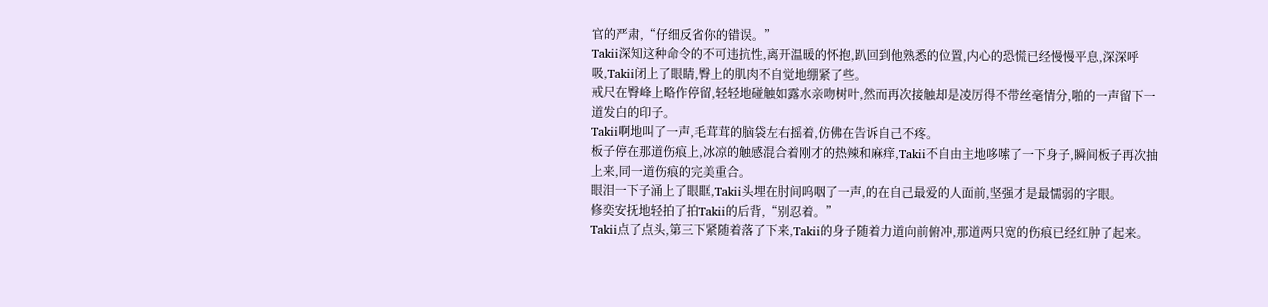官的严肃,“仔细反省你的错误。”
Takii深知这种命令的不可违抗性,离开温暖的怀抱,趴回到他熟悉的位置,内心的恐慌已经慢慢平息,深深呼吸,Takii闭上了眼睛,臀上的肌肉不自觉地绷紧了些。
戒尺在臀峰上略作停留,轻轻地碰触如露水亲吻树叶,然而再次接触却是凌厉得不带丝毫情分,啪的一声留下一道发白的印子。
Takii啊地叫了一声,毛茸茸的脑袋左右摇着,仿佛在告诉自己不疼。
板子停在那道伤痕上,冰凉的触感混合着刚才的热辣和麻痒,Takii不自由主地哆嗦了一下身子,瞬间板子再次抽上来,同一道伤痕的完美重合。
眼泪一下子涌上了眼眶,Takii头埋在肘间呜咽了一声,的在自己最爱的人面前,坚强才是最懦弱的字眼。
修奕安抚地轻拍了拍Takii的后背,“别忍着。”
Takii点了点头,第三下紧随着落了下来,Takii的身子随着力道向前俯冲,那道两只宽的伤痕已经红肿了起来。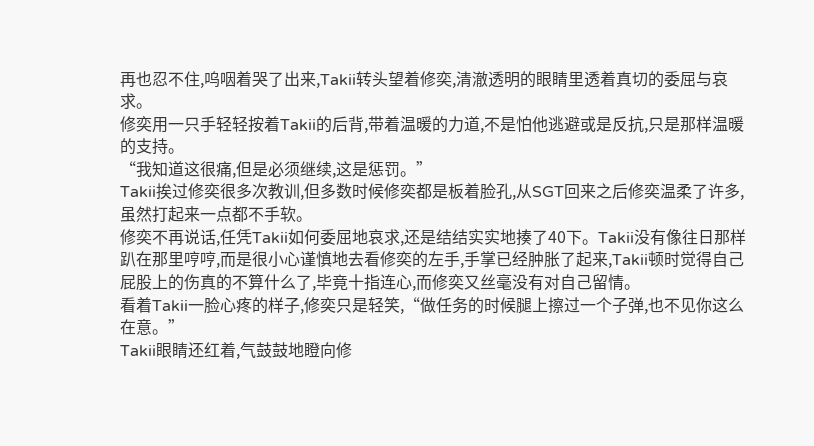再也忍不住,呜咽着哭了出来,Takii转头望着修奕,清澈透明的眼睛里透着真切的委屈与哀求。
修奕用一只手轻轻按着Takii的后背,带着温暖的力道,不是怕他逃避或是反抗,只是那样温暖的支持。
“我知道这很痛,但是必须继续,这是惩罚。”
Takii挨过修奕很多次教训,但多数时候修奕都是板着脸孔,从SGT回来之后修奕温柔了许多,虽然打起来一点都不手软。
修奕不再说话,任凭Takii如何委屈地哀求,还是结结实实地揍了40下。Takii没有像往日那样趴在那里哼哼,而是很小心谨慎地去看修奕的左手,手掌已经肿胀了起来,Takii顿时觉得自己屁股上的伤真的不算什么了,毕竟十指连心,而修奕又丝毫没有对自己留情。
看着Takii一脸心疼的样子,修奕只是轻笑,“做任务的时候腿上擦过一个子弹,也不见你这么在意。”
Takii眼睛还红着,气鼓鼓地瞪向修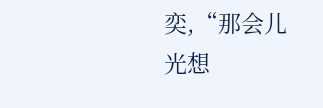奕,“那会儿光想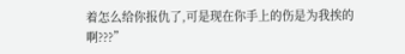着怎么给你报仇了,可是现在你手上的伤是为我挨的啊???”